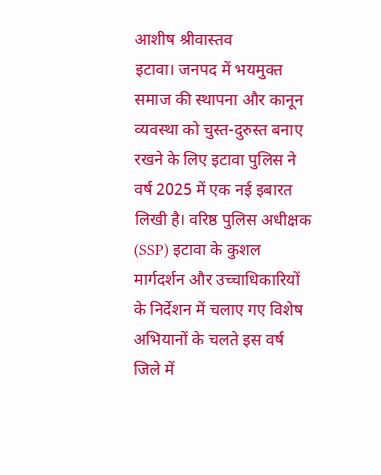आशीष श्रीवास्तव
इटावा। जनपद में भयमुक्त समाज की स्थापना और कानून व्यवस्था को चुस्त-दुरुस्त बनाए रखने के लिए इटावा पुलिस ने वर्ष 2025 में एक नई इबारत लिखी है। वरिष्ठ पुलिस अधीक्षक (SSP) इटावा के कुशल मार्गदर्शन और उच्चाधिकारियों के निर्देशन में चलाए गए विशेष अभियानों के चलते इस वर्ष जिले में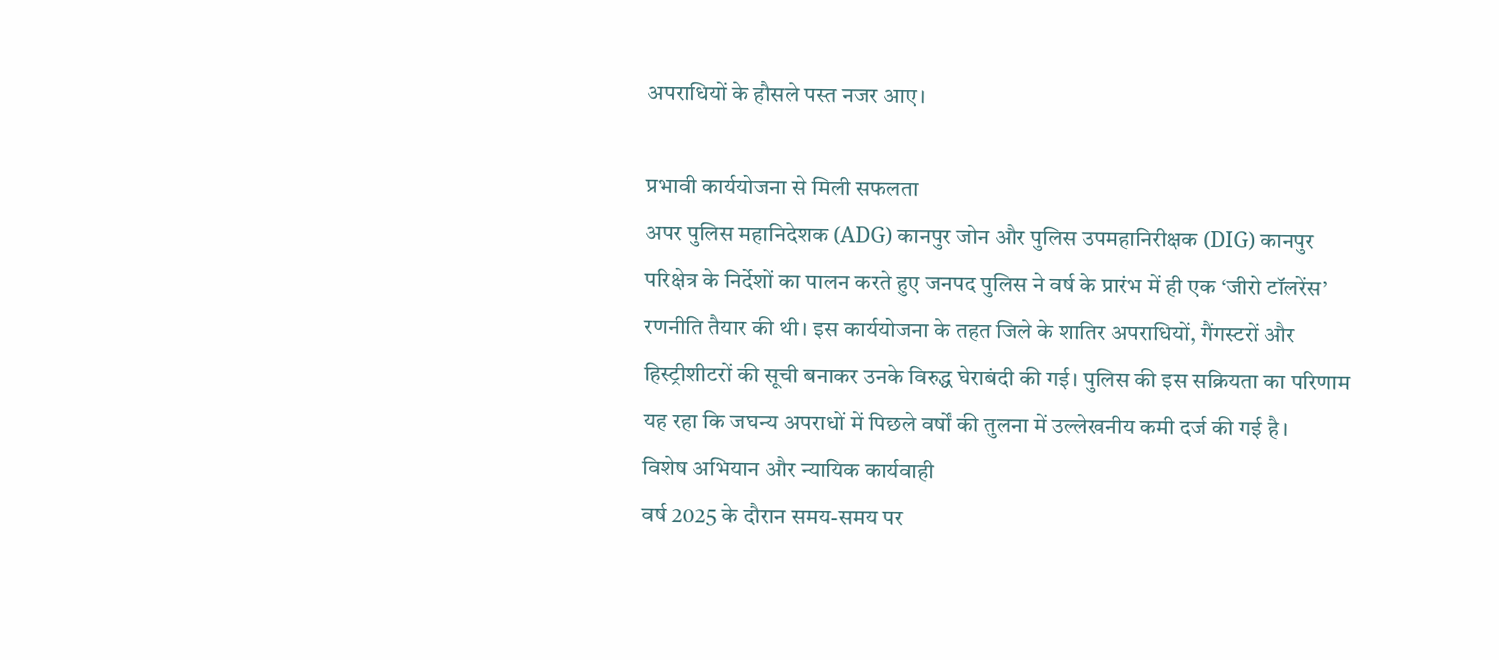अपराधियों के हौसले पस्त नजर आए।

प्रभावी कार्ययोजना से मिली सफलता
अपर पुलिस महानिदेशक (ADG) कानपुर जोन और पुलिस उपमहानिरीक्षक (DIG) कानपुर परिक्षेत्र के निर्देशों का पालन करते हुए जनपद पुलिस ने वर्ष के प्रारंभ में ही एक ‘जीरो टॉलरेंस’ रणनीति तैयार की थी। इस कार्ययोजना के तहत जिले के शातिर अपराधियों, गैंगस्टरों और हिस्ट्रीशीटरों की सूची बनाकर उनके विरुद्ध घेराबंदी की गई। पुलिस की इस सक्रियता का परिणाम यह रहा कि जघन्य अपराधों में पिछले वर्षों की तुलना में उल्लेखनीय कमी दर्ज की गई है।
विशेष अभियान और न्यायिक कार्यवाही
वर्ष 2025 के दौरान समय-समय पर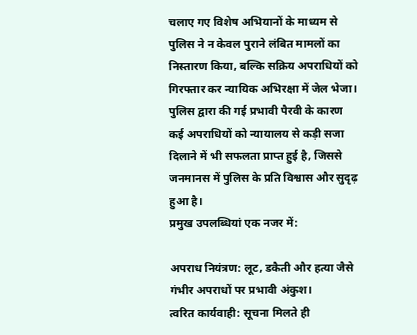चलाए गए विशेष अभियानों के माध्यम से पुलिस ने न केवल पुराने लंबित मामलों का निस्तारण किया, बल्कि सक्रिय अपराधियों को गिरफ्तार कर न्यायिक अभिरक्षा में जेल भेजा। पुलिस द्वारा की गई प्रभावी पैरवी के कारण कई अपराधियों को न्यायालय से कड़ी सजा दिलाने में भी सफलता प्राप्त हुई है, जिससे जनमानस में पुलिस के प्रति विश्वास और सुदृढ़ हुआ है।
प्रमुख उपलब्धियां एक नजर में:

अपराध नियंत्रण: लूट, डकैती और हत्या जैसे गंभीर अपराधों पर प्रभावी अंकुश।
त्वरित कार्यवाही: सूचना मिलते ही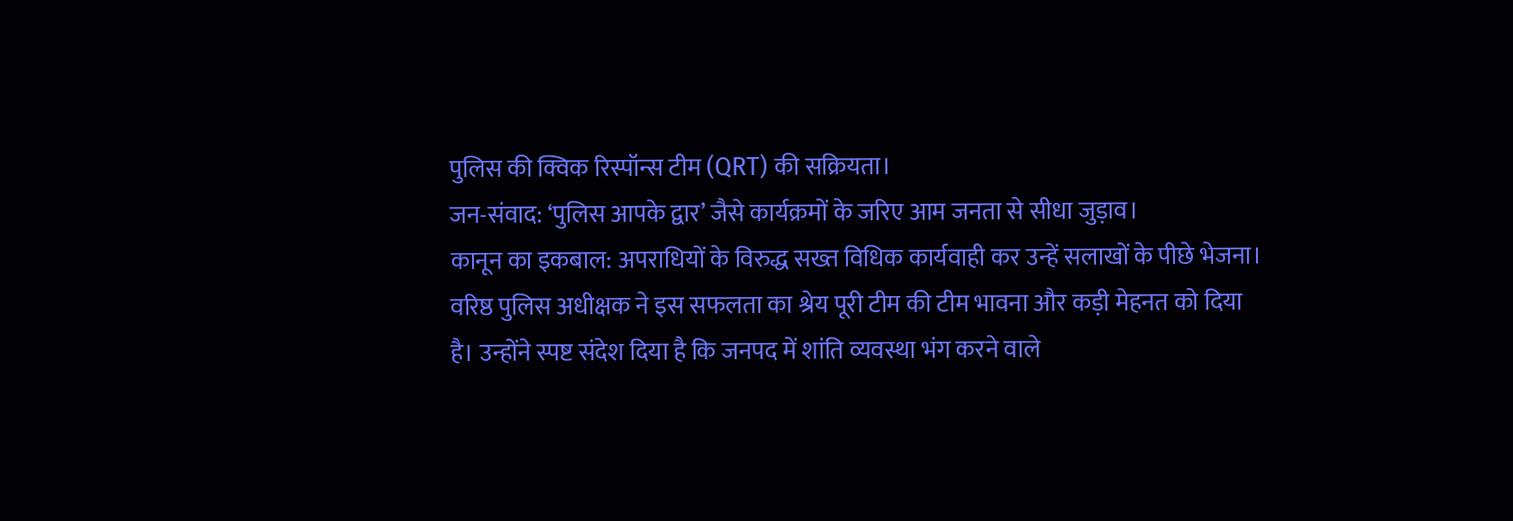पुलिस की क्विक रिस्पॉन्स टीम (QRT) की सक्रियता।
जन-संवाद: ‘पुलिस आपके द्वार’ जैसे कार्यक्रमों के जरिए आम जनता से सीधा जुड़ाव।
कानून का इकबाल: अपराधियों के विरुद्ध सख्त विधिक कार्यवाही कर उन्हें सलाखों के पीछे भेजना।
वरिष्ठ पुलिस अधीक्षक ने इस सफलता का श्रेय पूरी टीम की टीम भावना और कड़ी मेहनत को दिया है। उन्होंने स्पष्ट संदेश दिया है कि जनपद में शांति व्यवस्था भंग करने वाले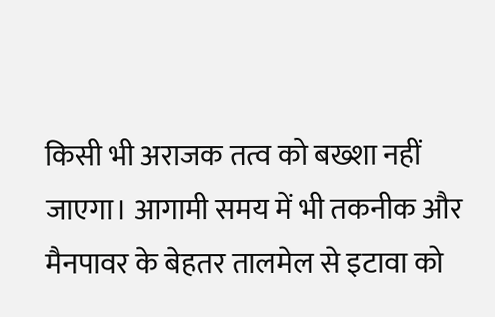किसी भी अराजक तत्व को बख्शा नहीं जाएगा। आगामी समय में भी तकनीक और मैनपावर के बेहतर तालमेल से इटावा को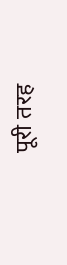पूरी तरह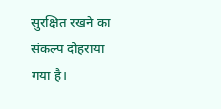सुरक्षित रखने का संकल्प दोहराया गया है।